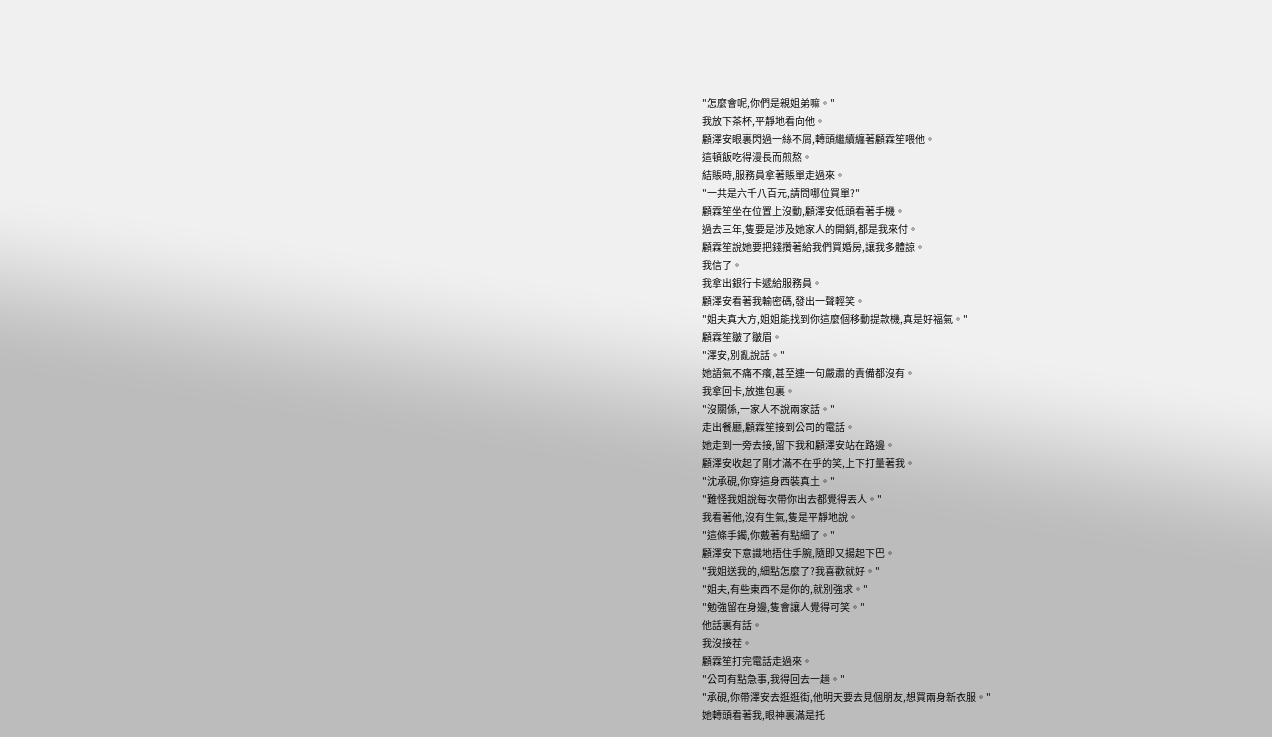"怎麼會呢,你們是親姐弟嘛。"
我放下茶杯,平靜地看向他。
顧澤安眼裏閃過一絲不屑,轉頭繼續纏著顧霖笙喂他。
這頓飯吃得漫長而煎熬。
結賬時,服務員拿著賬單走過來。
"一共是六千八百元,請問哪位買單?"
顧霖笙坐在位置上沒動,顧澤安低頭看著手機。
過去三年,隻要是涉及她家人的開銷,都是我來付。
顧霖笙說她要把錢攢著給我們買婚房,讓我多體諒。
我信了。
我拿出銀行卡遞給服務員。
顧澤安看著我輸密碼,發出一聲輕笑。
"姐夫真大方,姐姐能找到你這麼個移動提款機,真是好福氣。"
顧霖笙皺了皺眉。
"澤安,別亂說話。"
她語氣不痛不癢,甚至連一句嚴肅的責備都沒有。
我拿回卡,放進包裏。
"沒關係,一家人不說兩家話。"
走出餐廳,顧霖笙接到公司的電話。
她走到一旁去接,留下我和顧澤安站在路邊。
顧澤安收起了剛才滿不在乎的笑,上下打量著我。
"沈承硯,你穿這身西裝真土。"
"難怪我姐說每次帶你出去都覺得丟人。"
我看著他,沒有生氣,隻是平靜地說。
"這條手鐲,你戴著有點細了。"
顧澤安下意識地捂住手腕,隨即又揚起下巴。
"我姐送我的,細點怎麼了?我喜歡就好。"
"姐夫,有些東西不是你的,就別強求。"
"勉強留在身邊,隻會讓人覺得可笑。"
他話裏有話。
我沒接茬。
顧霖笙打完電話走過來。
"公司有點急事,我得回去一趟。"
"承硯,你帶澤安去逛逛街,他明天要去見個朋友,想買兩身新衣服。"
她轉頭看著我,眼神裏滿是托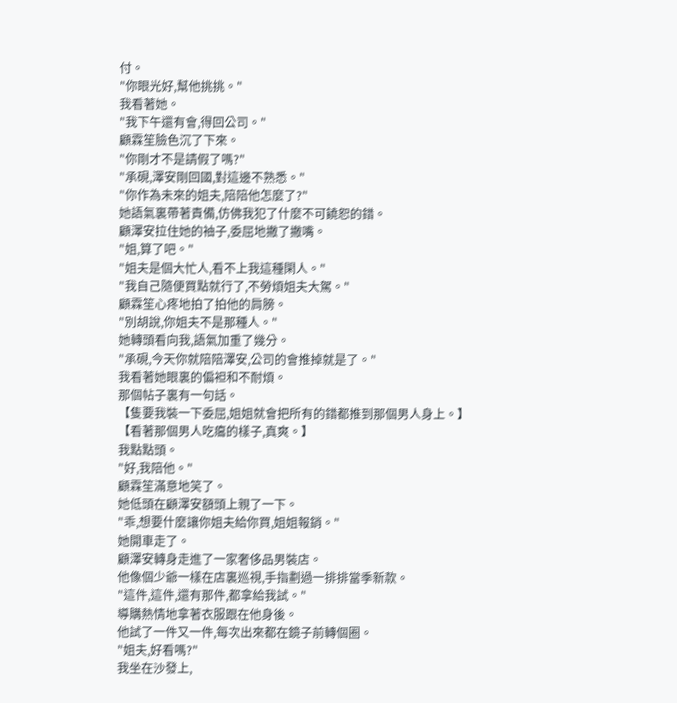付。
"你眼光好,幫他挑挑。"
我看著她。
"我下午還有會,得回公司。"
顧霖笙臉色沉了下來。
"你剛才不是請假了嗎?"
"承硯,澤安剛回國,對這邊不熟悉。"
"你作為未來的姐夫,陪陪他怎麼了?"
她語氣裏帶著責備,仿佛我犯了什麼不可饒恕的錯。
顧澤安拉住她的袖子,委屈地撇了撇嘴。
"姐,算了吧。"
"姐夫是個大忙人,看不上我這種閑人。"
"我自己隨便買點就行了,不勞煩姐夫大駕。"
顧霖笙心疼地拍了拍他的肩膀。
"別胡說,你姐夫不是那種人。"
她轉頭看向我,語氣加重了幾分。
"承硯,今天你就陪陪澤安,公司的會推掉就是了。"
我看著她眼裏的偏袒和不耐煩。
那個帖子裏有一句話。
【隻要我裝一下委屈,姐姐就會把所有的錯都推到那個男人身上。】
【看著那個男人吃癟的樣子,真爽。】
我點點頭。
"好,我陪他。"
顧霖笙滿意地笑了。
她低頭在顧澤安額頭上親了一下。
"乖,想要什麼讓你姐夫給你買,姐姐報銷。"
她開車走了。
顧澤安轉身走進了一家奢侈品男裝店。
他像個少爺一樣在店裏巡視,手指劃過一排排當季新款。
"這件,這件,還有那件,都拿給我試。"
導購熱情地拿著衣服跟在他身後。
他試了一件又一件,每次出來都在鏡子前轉個圈。
"姐夫,好看嗎?"
我坐在沙發上,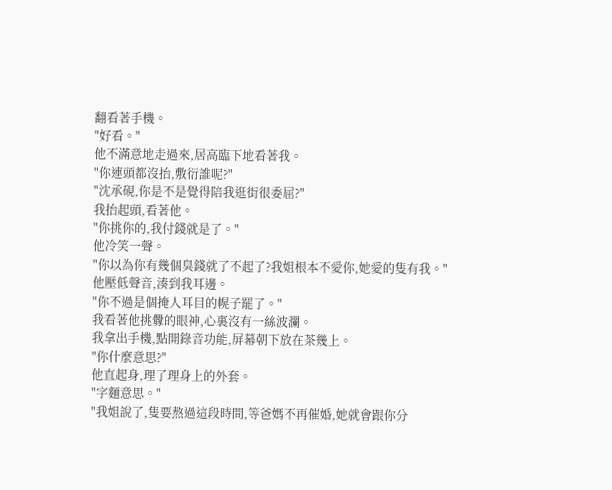翻看著手機。
"好看。"
他不滿意地走過來,居高臨下地看著我。
"你連頭都沒抬,敷衍誰呢?"
"沈承硯,你是不是覺得陪我逛街很委屈?"
我抬起頭,看著他。
"你挑你的,我付錢就是了。"
他冷笑一聲。
"你以為你有幾個臭錢就了不起了?我姐根本不愛你,她愛的隻有我。"
他壓低聲音,湊到我耳邊。
"你不過是個掩人耳目的幌子罷了。"
我看著他挑釁的眼神,心裏沒有一絲波瀾。
我拿出手機,點開錄音功能,屏幕朝下放在茶幾上。
"你什麼意思?"
他直起身,理了理身上的外套。
"字麵意思。"
"我姐說了,隻要熬過這段時間,等爸媽不再催婚,她就會跟你分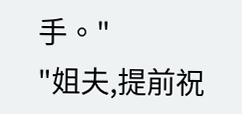手。"
"姐夫,提前祝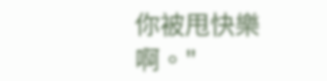你被甩快樂啊。"